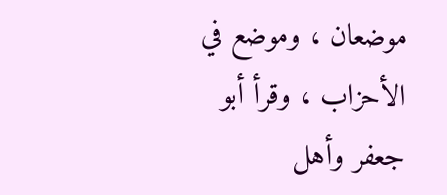موضعان ، وموضع في الأحزاب ، وقرأ أبو جعفر وأهل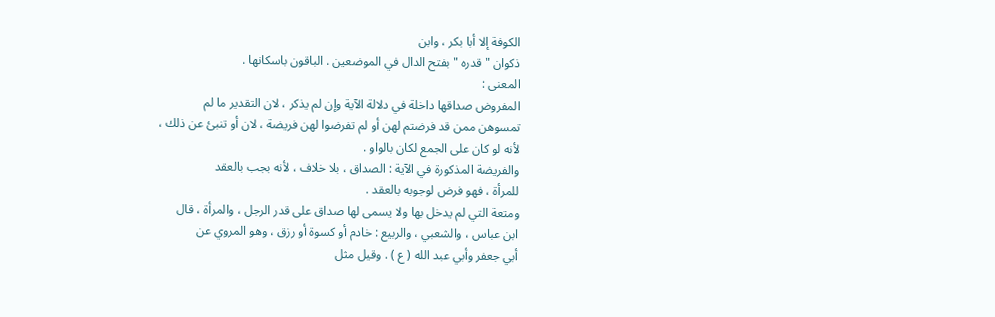الكوفة إلا أبا بكر ، وابن
ذكوان " قدره " بفتح الدال في الموضعين . الباقون باسكانها .
المعنى :
المفروض صداقها داخلة في دلالة الآية وإن لم يذكر ، لان التقدير ما لم
تمسوهن ممن قد فرضتم لهن أو لم تفرضوا لهن فريضة ، لان أو تنبئ عن ذلك ،
لأنه لو كان على الجمع لكان بالواو .
والفريضة المذكورة في الآية : الصداق ، بلا خلاف ، لأنه بجب بالعقد
للمرأة ، فهو فرض لوجوبه بالعقد .
ومتعة التي لم يدخل بها ولا يسمى لها صداق على قدر الرجل ، والمرأة ، قال
ابن عباس ، والشعبي ، والربيع : خادم أو كسوة أو رزق ، وهو المروي عن
أبي جعفر وأبي عبد الله ( ع ) . وقيل مثل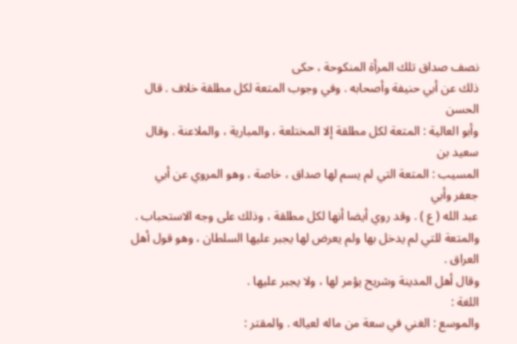نصف صداق تلك المرأة المنكوحة ، حكى
ذلك عن أبي حنيفة وأصحابه . وفي وجوب المتعة لكل مطلقة خلاف . قال الحسن
وأبو العالية : المتعة لكل مطلقة إلا المختلعة ، والمبارية ، والملاعنة . وقال سعيد بن
المسيب : المتعة التي لم يسم لها صداق ، خاصة ، وهو المروي عن أبي جعفر وأبي
عبد الله ( ع ) . وقد روي أيضا أنها لكل مطلقة ، وذلك على وجه الاستحباب .
والمتعة للتي لم يدخل بها ولم يعرض لها يجبر عليها السلطان ، وهو قول أهل العراق .
وقال أهل المدينة وشريح يؤمر لها ، ولا يجبر عليها .
اللغة :
والموسع : الغني في سعة من ماله لعياله . والمقتر :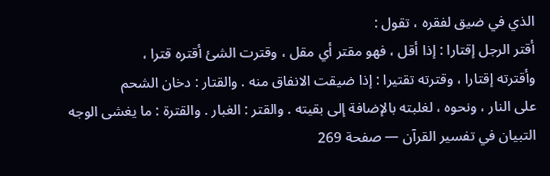الذي في ضيق لفقره ، تقول :
أقتر الرجل إقتارا : إذا أقل ، فهو مقتر أي مقل ، وقترت الشئ أقتره قترا ،
وأقترته إقتارا ، وقترته تقتيرا : إذا ضيقت الانفاق منه . والقتار : دخان الشحم
على النار ، ونحوه ، لغلبته بالإضافة إلى بقيته . والقتر : الغبار . والقترة : ما يغشى الوجه
التبيان في تفسير القرآن — صفحة 269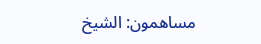مساهمون: الشيخ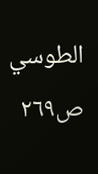الطوسي
ص٢٦٩